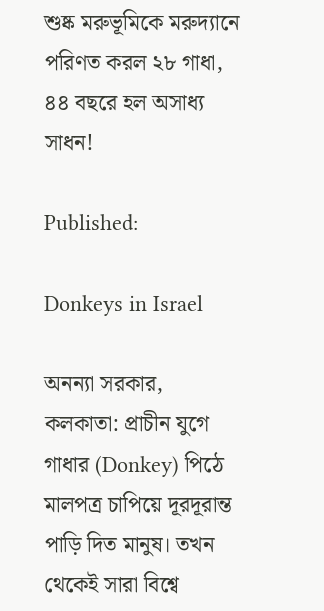শুষ্ক মরুভূমিকে মরুদ্যানে পরিণত করল ২৮ গাধা, ৪৪ বছরে হল অসাধ্য সাধন!

Published:

Donkeys in Israel

অনন্যা সরকার, কলকাতা: প্রাচীন যুগে গাধার (Donkey) পিঠে মালপত্র চাপিয়ে দূরদূরান্ত পাড়ি দিত মানুষ। তখন থেকেই সারা বিশ্বে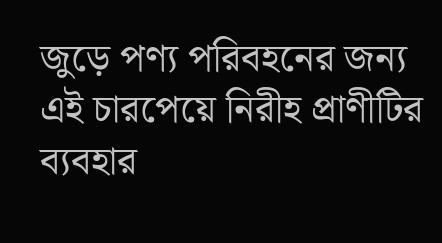জুড়ে পণ্য পরিবহনের জন্য এই চারপেয়ে নিরীহ প্রাণীটির ব্যবহার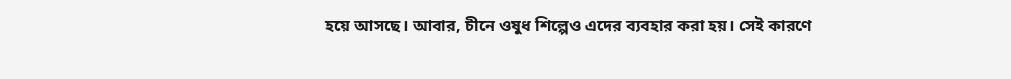হয়ে আসছে। আবার, চীনে ওষুধ শিল্পেও এদের ব্যবহার করা হয়। সেই কারণে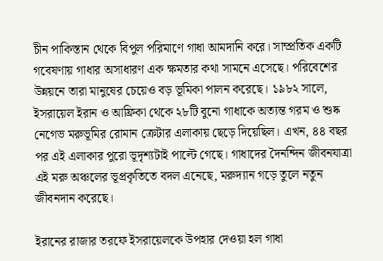চীন পাকিস্তান থেকে বিপুল পরিমাণে গাধা আমদানি করে। সাম্প্রতিক একটি গবেষণায় গাধার অসাধারণ এক ক্ষমতার কথা সামনে এসেছে। পরিবেশের উন্নয়নে তারা মানুষের চেয়েও বড় ভূমিকা পালন করেছে। ১৯৮২ সালে, ইসরায়েল ইরান ও আফ্রিকা থেকে ২৮টি বুনো গাধাকে অত্যন্ত গরম ও শুষ্ক নেগেভ মরুভূমির রোমান ক্রেটার এলাকায় ছেড়ে দিয়েছিল। এখন, ৪৪ বছর পর এই এলাকার পুরো ভূদৃশ্যটাই পাল্টে গেছে। গাধাদের দৈনন্দিন জীবনযাত্রা এই মরু অঞ্চলের ভূপ্রকৃতিতে বদল এনেছে, মরুদ্যান গড়ে তুলে নতুন জীবনদান করেছে।

ইরানের রাজার তরফে ইসরায়েলকে উপহার দেওয়া হল গাধা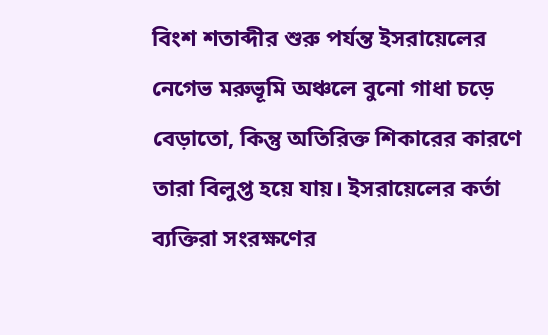বিংশ শতাব্দীর শুরু পর্যন্ত ইসরায়েলের নেগেভ মরুভূমি অঞ্চলে বুনো গাধা চড়ে বেড়াতো, কিন্তু অতিরিক্ত শিকারের কারণে তারা বিলুপ্ত হয়ে যায়। ইসরায়েলের কর্তা ব্যক্তিরা সংরক্ষণের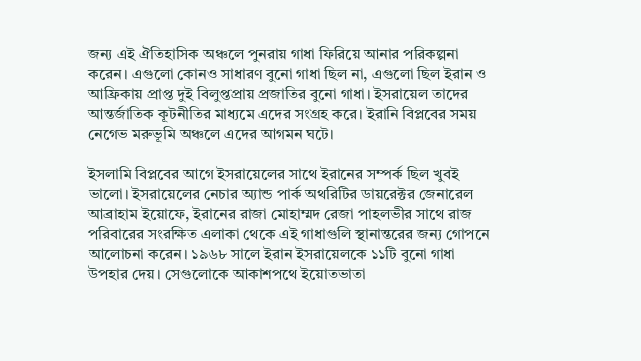জন্য এই ঐতিহাসিক অঞ্চলে পুনরায় গাধা ফিরিয়ে আনার পরিকল্পনা করেন। এগুলো কোনও সাধারণ বুনো গাধা ছিল না, এগুলো ছিল ইরান ও আফ্রিকায় প্রাপ্ত দুই বিলুপ্তপ্রায় প্রজাতির বুনো গাধা। ইসরায়েল তাদের আন্তর্জাতিক কূটনীতির মাধ্যমে এদের সংগ্রহ করে। ইরানি বিপ্লবের সময় নেগেভ মরুভূমি অঞ্চলে এদের আগমন ঘটে।

ইসলামি বিপ্লবের আগে ইসরায়েলের সাথে ইরানের সম্পর্ক ছিল খুবই ভালো। ইসরায়েলের নেচার অ্যান্ড পার্ক অথরিটির ডায়রেক্টর জেনারেল আব্রাহাম ইয়োফে, ইরানের রাজা মোহাম্মদ রেজা পাহলভীর সাথে রাজ পরিবারের সংরক্ষিত এলাকা থেকে এই গাধাগুলি স্থানান্তরের জন্য গোপনে আলোচনা করেন। ১৯৬৮ সালে ইরান ইসরায়েলকে ১১টি বুনো গাধা উপহার দেয়। সেগুলোকে আকাশপথে ইয়োতভাতা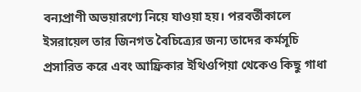বন্যপ্রাণী অভয়ারণ্যে নিয়ে যাওয়া হয়। পরবর্তীকালে ইসরায়েল তার জিনগত বৈচিত্র্যের জন্য তাদের কর্মসূচি প্রসারিত করে এবং আফ্রিকার ইথিওপিয়া থেকেও কিছু গাধা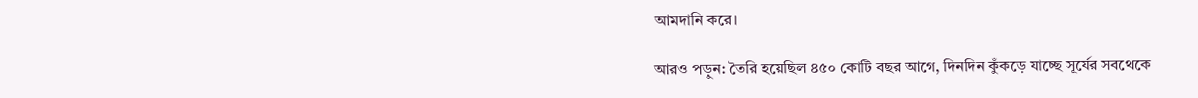আমদানি করে।

আরও পড়ুন: তৈরি হয়েছিল ৪৫০ কোটি বছর আগে, দিনদিন কুঁকড়ে যাচ্ছে সূর্যের সবথেকে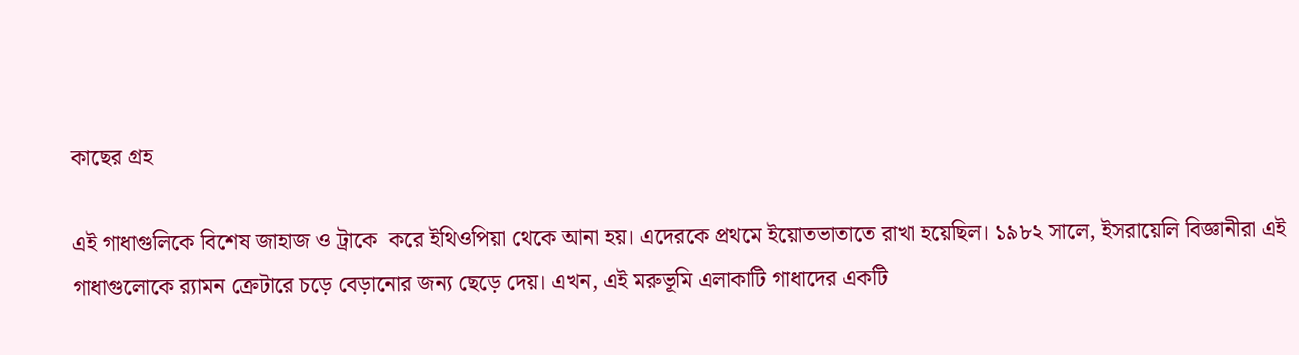কাছের গ্রহ

এই গাধাগুলিকে বিশেষ জাহাজ ও ট্রাকে  করে ইথিওপিয়া থেকে আনা হয়। এদেরকে প্রথমে ইয়োতভাতাতে রাখা হয়েছিল। ১৯৮২ সালে, ইসরায়েলি বিজ্ঞানীরা এই গাধাগুলোকে র‍্যামন ক্রেটারে চড়ে বেড়ানোর জন্য ছেড়ে দেয়। এখন, এই মরুভূমি এলাকাটি গাধাদের একটি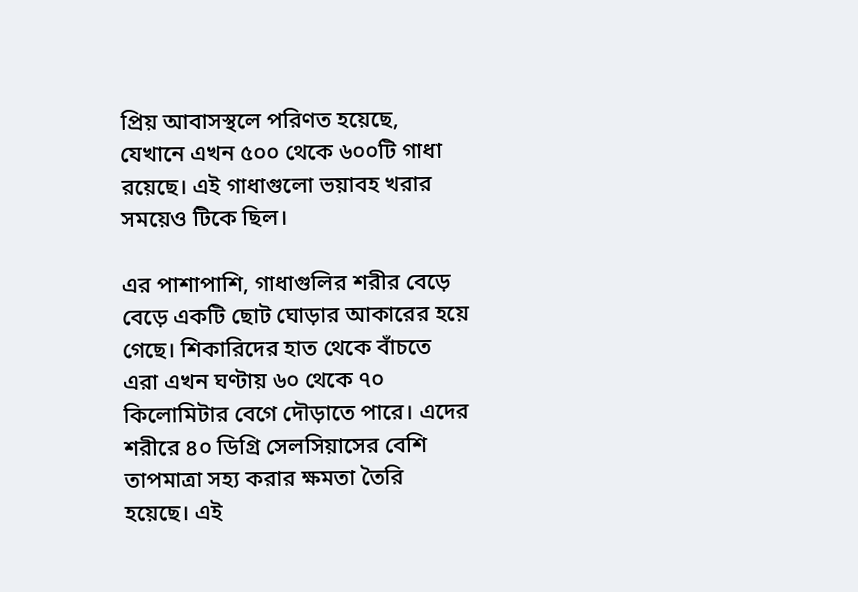প্রিয় আবাসস্থলে পরিণত হয়েছে, যেখানে এখন ৫০০ থেকে ৬০০টি গাধা রয়েছে। এই গাধাগুলো ভয়াবহ খরার সময়েও টিকে ছিল।

এর পাশাপাশি, গাধাগুলির শরীর বেড়ে বেড়ে একটি ছোট ঘোড়ার আকারের হয়ে গেছে। শিকারিদের হাত থেকে বাঁচতে এরা এখন ঘণ্টায় ৬০ থেকে ৭০ কিলোমিটার বেগে দৌড়াতে পারে। এদের শরীরে ৪০ ডিগ্রি সেলসিয়াসের বেশি তাপমাত্রা সহ্য করার ক্ষমতা তৈরি হয়েছে। এই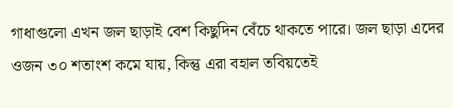গাধাগুলো এখন জল ছাড়াই বেশ কিছুদিন বেঁচে থাকতে পারে। জল ছাড়া এদের ওজন ৩০ শতাংশ কমে যায়, কিন্তু এরা বহাল তবিয়তেই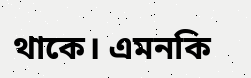থাকে। এমনকি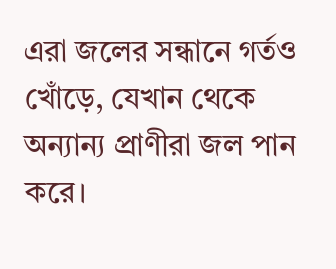এরা জলের সন্ধানে গর্তও খোঁড়ে, যেখান থেকে অন্যান্য প্রাণীরা জল পান করে।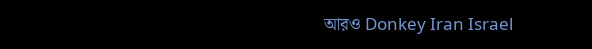আরও Donkey Iran Israel